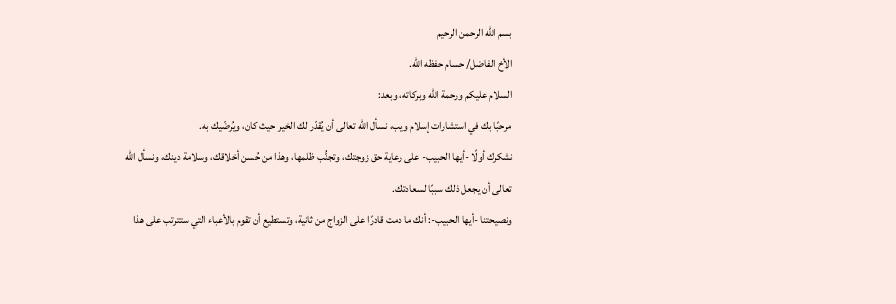بسم الله الرحمن الرحيم
الأخ الفاضل/ حسام حفظه الله.
السلام عليكم ورحمة الله وبركاته، وبعد:
مرحبًا بك في استشارات إسلام ويب، نسأل الله تعالى أن يُقدّر لك الخير حيث كان، ويُرضّيك به.
نشكرك أولًا -أيها الحبيب- على رعاية حق زوجتك، وتجنُّب ظلمها، وهذا من حُسن أخلاقك، وسلامة دينك، ونسأل الله تعالى أن يجعل ذلك سببًا لسعادتك.
ونصيحتنا -أيها الحبيب-: أنك ما دمت قادرًا على الزواج من ثانية، وتستطيع أن تقوم بالأعباء التي ستترتب على هذا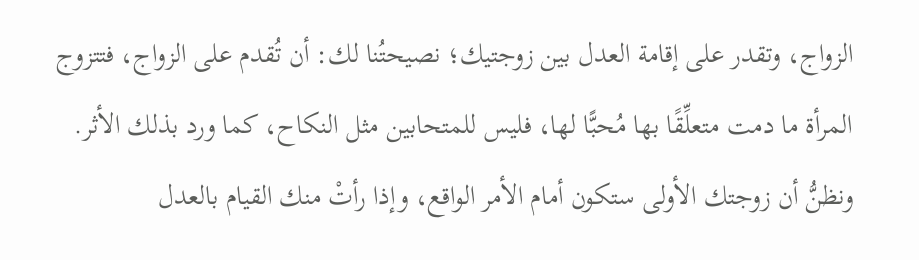الزواج، وتقدر على إقامة العدل بين زوجتيك؛ نصيحتُنا لك: أن تُقدم على الزواج، فتتزوج المرأة ما دمت متعلِّقًا بها مُحبًّا لها، فليس للمتحابين مثل النكاح، كما ورد بذلك الأثر.
ونظنُّ أن زوجتك الأولى ستكون أمام الأمر الواقع، وإذا رأتْ منك القيام بالعدل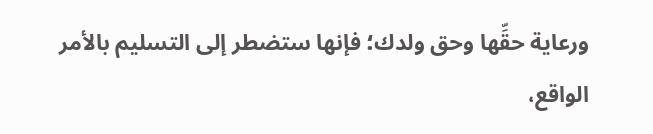ورعاية حقِّها وحق ولدك؛ فإنها ستضطر إلى التسليم بالأمر الواقع،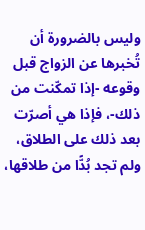وليس بالضرورة أن تُخبرها عن الزواج قبل وقوعه -إذا تمكّنت من ذلك-، فإذا هي أصرّت بعد ذلك على الطلاق، ولم تجد بُدًّا من طلاقها،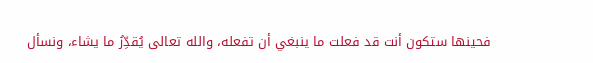فحينها ستكون أنت قد فعلت ما ينبغي أن تفعله، والله تعالى يُقدِّرُ ما يشاء، ونسأل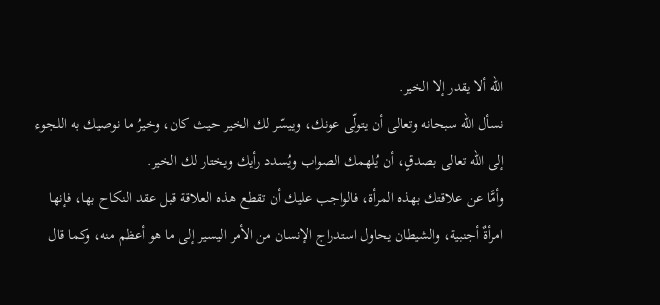الله ألا يقدر إلا الخير.
نسأل الله سبحانه وتعالى أن يتولّى عونك، وييسّر لك الخير حيث كان، وخيرُ ما نوصيك به اللجوء إلى الله تعالى بصدقٍ، أن يُلهمك الصواب ويُسدد رأيك ويختار لك الخير.
وأمَّا عن علاقتك بهذه المرأة، فالواجب عليك أن تقطع هذه العلاقة قبل عقد النكاح بها، فإنها امرأةٌ أجنبية، والشيطان يحاول استدراج الإنسان من الأمر اليسير إلى ما هو أعظم منه، وكما قال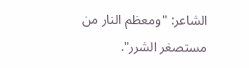الشاعر: "ومعظم النار من مستصغر الشرر".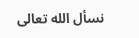نسأل الله تعالى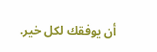أن يوفقك لكل خير.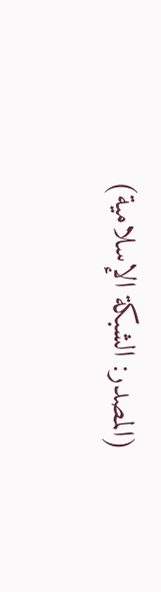(المصدر: الشبكة الإسلامية)